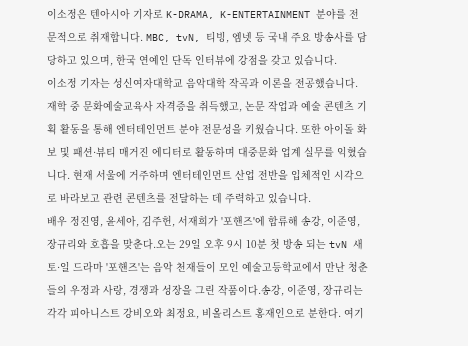이소정은 텐아시아 기자로 K-DRAMA, K-ENTERTAINMENT 분야를 전문적으로 취재합니다. MBC, tvN, 티빙, 엠넷 등 국내 주요 방송사를 담당하고 있으며, 한국 연예인 단독 인터뷰에 강점을 갖고 있습니다.
이소정 기자는 성신여자대학교 음악대학 작곡과 이론을 전공했습니다. 재학 중 문화예술교육사 자격증을 취득했고, 논문 작업과 예술 콘텐츠 기획 활동을 통해 엔터테인먼트 분야 전문성을 키웠습니다. 또한 아이돌 화보 및 패션·뷰티 매거진 에디터로 활동하며 대중문화 업계 실무를 익혔습니다. 현재 서울에 거주하며 엔터테인먼트 산업 전반을 입체적인 시각으로 바라보고 관련 콘텐츠를 전달하는 데 주력하고 있습니다.
배우 정진영, 윤세아, 김주헌, 서재희가 '포핸즈'에 합류해 송강, 이준영, 장규리와 호흡을 맞춘다.오는 29일 오후 9시 10분 첫 방송 되는 tvN 새 토·일 드라마 '포핸즈'는 음악 천재들이 모인 예술고등학교에서 만난 청춘들의 우정과 사랑, 경쟁과 성장을 그린 작품이다.송강, 이준영, 장규리는 각각 피아니스트 강비오와 최정요, 비올리스트 홍재인으로 분한다. 여기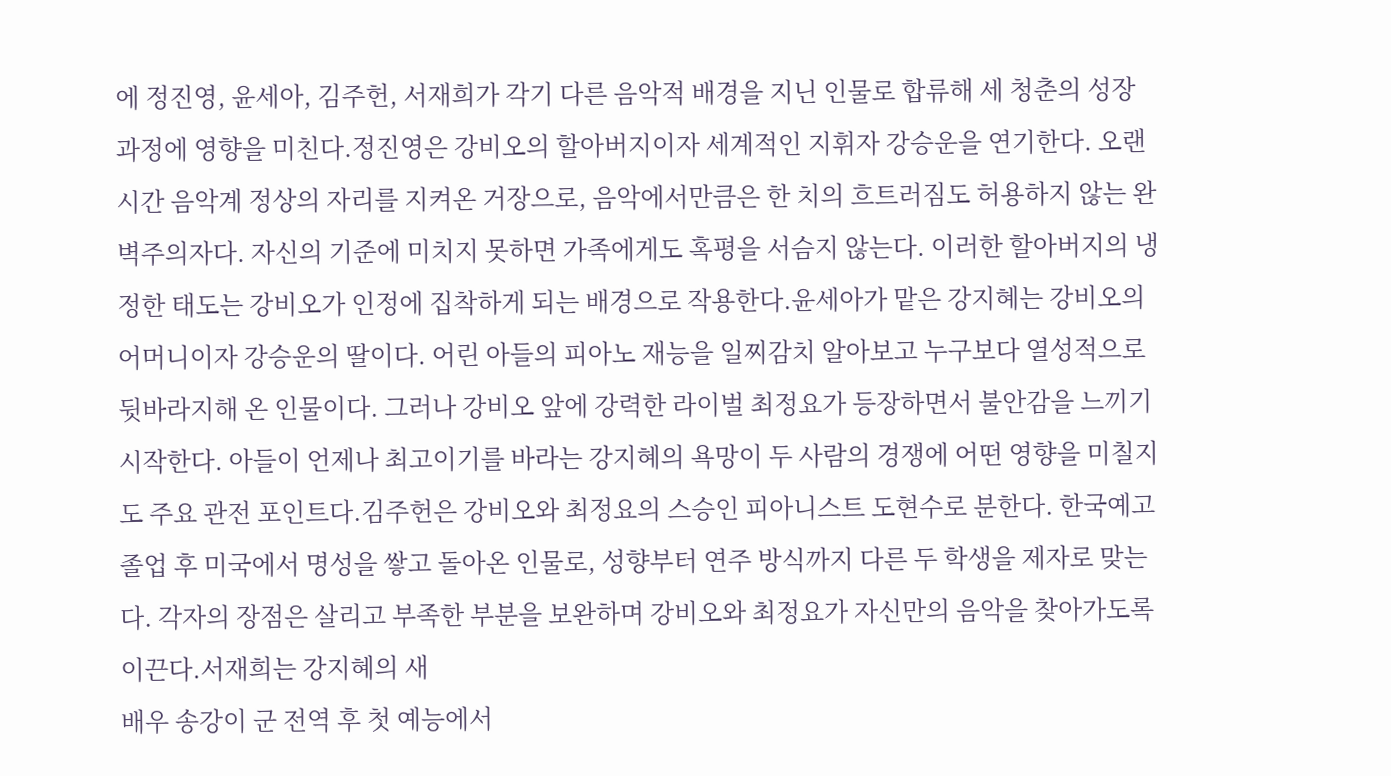에 정진영, 윤세아, 김주헌, 서재희가 각기 다른 음악적 배경을 지닌 인물로 합류해 세 청춘의 성장 과정에 영향을 미친다.정진영은 강비오의 할아버지이자 세계적인 지휘자 강승운을 연기한다. 오랜 시간 음악계 정상의 자리를 지켜온 거장으로, 음악에서만큼은 한 치의 흐트러짐도 허용하지 않는 완벽주의자다. 자신의 기준에 미치지 못하면 가족에게도 혹평을 서슴지 않는다. 이러한 할아버지의 냉정한 태도는 강비오가 인정에 집착하게 되는 배경으로 작용한다.윤세아가 맡은 강지혜는 강비오의 어머니이자 강승운의 딸이다. 어린 아들의 피아노 재능을 일찌감치 알아보고 누구보다 열성적으로 뒷바라지해 온 인물이다. 그러나 강비오 앞에 강력한 라이벌 최정요가 등장하면서 불안감을 느끼기 시작한다. 아들이 언제나 최고이기를 바라는 강지혜의 욕망이 두 사람의 경쟁에 어떤 영향을 미칠지도 주요 관전 포인트다.김주헌은 강비오와 최정요의 스승인 피아니스트 도현수로 분한다. 한국예고 졸업 후 미국에서 명성을 쌓고 돌아온 인물로, 성향부터 연주 방식까지 다른 두 학생을 제자로 맞는다. 각자의 장점은 살리고 부족한 부분을 보완하며 강비오와 최정요가 자신만의 음악을 찾아가도록 이끈다.서재희는 강지혜의 새
배우 송강이 군 전역 후 첫 예능에서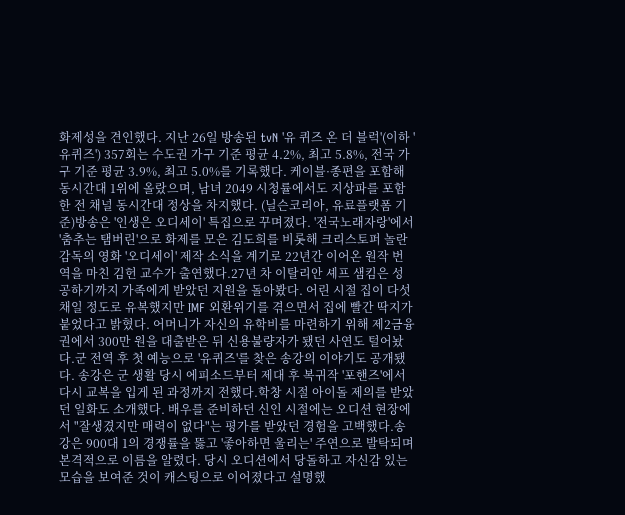화제성을 견인했다. 지난 26일 방송된 tvN '유 퀴즈 온 더 블럭'(이하 '유퀴즈') 357회는 수도권 가구 기준 평균 4.2%, 최고 5.8%, 전국 가구 기준 평균 3.9%, 최고 5.0%를 기록했다. 케이블·종편을 포함해 동시간대 1위에 올랐으며, 남녀 2049 시청률에서도 지상파를 포함한 전 채널 동시간대 정상을 차지했다. (닐슨코리아, 유료플랫폼 기준)방송은 '인생은 오디세이' 특집으로 꾸며졌다. '전국노래자랑'에서 '춤추는 탬버린'으로 화제를 모은 김도희를 비롯해 크리스토퍼 놀란 감독의 영화 '오디세이' 제작 소식을 계기로 22년간 이어온 원작 번역을 마친 김헌 교수가 출연했다.27년 차 이탈리안 셰프 샘킴은 성공하기까지 가족에게 받았던 지원을 돌아봤다. 어린 시절 집이 다섯 채일 정도로 유복했지만 IMF 외환위기를 겪으면서 집에 빨간 딱지가 붙었다고 밝혔다. 어머니가 자신의 유학비를 마련하기 위해 제2금융권에서 300만 원을 대출받은 뒤 신용불량자가 됐던 사연도 털어놨다.군 전역 후 첫 예능으로 '유퀴즈'를 찾은 송강의 이야기도 공개됐다. 송강은 군 생활 당시 에피소드부터 제대 후 복귀작 '포핸즈'에서 다시 교복을 입게 된 과정까지 전했다.학창 시절 아이돌 제의를 받았던 일화도 소개했다. 배우를 준비하던 신인 시절에는 오디션 현장에서 "잘생겼지만 매력이 없다"는 평가를 받았던 경험을 고백했다.송강은 900대 1의 경쟁률을 뚫고 '좋아하면 울리는' 주연으로 발탁되며 본격적으로 이름을 알렸다. 당시 오디션에서 당돌하고 자신감 있는 모습을 보여준 것이 캐스팅으로 이어졌다고 설명했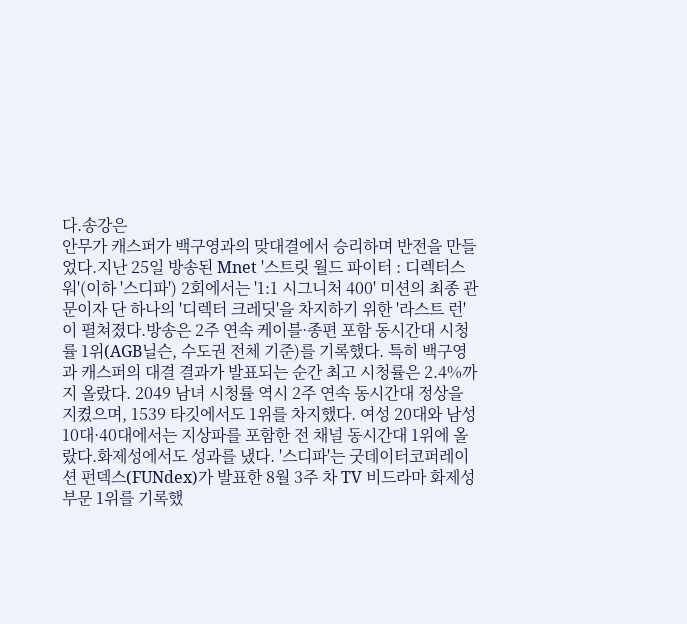다.송강은
안무가 캐스퍼가 백구영과의 맞대결에서 승리하며 반전을 만들었다.지난 25일 방송된 Mnet '스트릿 월드 파이터 : 디렉터스 워'(이하 '스디파') 2회에서는 '1:1 시그니처 400' 미션의 최종 관문이자 단 하나의 '디렉터 크레딧'을 차지하기 위한 '라스트 런'이 펼쳐졌다.방송은 2주 연속 케이블·종편 포함 동시간대 시청률 1위(AGB닐슨, 수도권 전체 기준)를 기록했다. 특히 백구영과 캐스퍼의 대결 결과가 발표되는 순간 최고 시청률은 2.4%까지 올랐다. 2049 남녀 시청률 역시 2주 연속 동시간대 정상을 지켰으며, 1539 타깃에서도 1위를 차지했다. 여성 20대와 남성 10대·40대에서는 지상파를 포함한 전 채널 동시간대 1위에 올랐다.화제성에서도 성과를 냈다. '스디파'는 굿데이터코퍼레이션 펀덱스(FUNdex)가 발표한 8월 3주 차 TV 비드라마 화제성 부문 1위를 기록했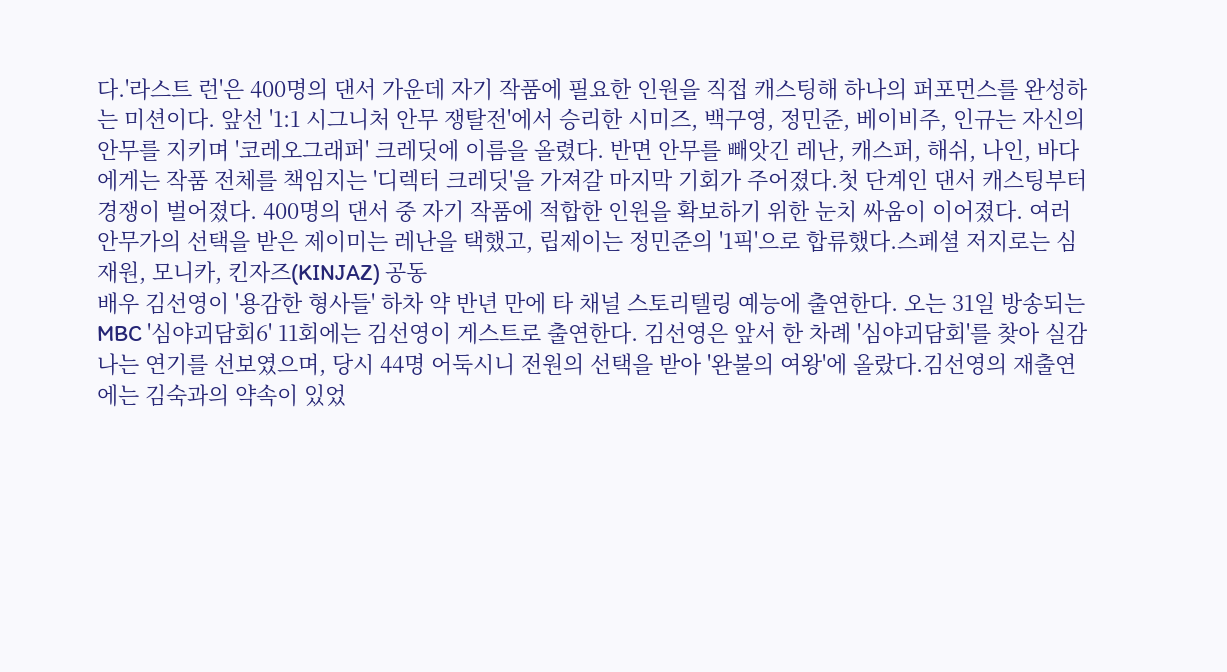다.'라스트 런'은 400명의 댄서 가운데 자기 작품에 필요한 인원을 직접 캐스팅해 하나의 퍼포먼스를 완성하는 미션이다. 앞선 '1:1 시그니처 안무 쟁탈전'에서 승리한 시미즈, 백구영, 정민준, 베이비주, 인규는 자신의 안무를 지키며 '코레오그래퍼' 크레딧에 이름을 올렸다. 반면 안무를 빼앗긴 레난, 캐스퍼, 해쉬, 나인, 바다에게는 작품 전체를 책임지는 '디렉터 크레딧'을 가져갈 마지막 기회가 주어졌다.첫 단계인 댄서 캐스팅부터 경쟁이 벌어졌다. 400명의 댄서 중 자기 작품에 적합한 인원을 확보하기 위한 눈치 싸움이 이어졌다. 여러 안무가의 선택을 받은 제이미는 레난을 택했고, 립제이는 정민준의 '1픽'으로 합류했다.스페셜 저지로는 심재원, 모니카, 킨자즈(KINJAZ) 공동
배우 김선영이 '용감한 형사들' 하차 약 반년 만에 타 채널 스토리텔링 예능에 출연한다. 오는 31일 방송되는 MBC '심야괴담회6' 11회에는 김선영이 게스트로 출연한다. 김선영은 앞서 한 차례 '심야괴담회'를 찾아 실감 나는 연기를 선보였으며, 당시 44명 어둑시니 전원의 선택을 받아 '완불의 여왕'에 올랐다.김선영의 재출연에는 김숙과의 약속이 있었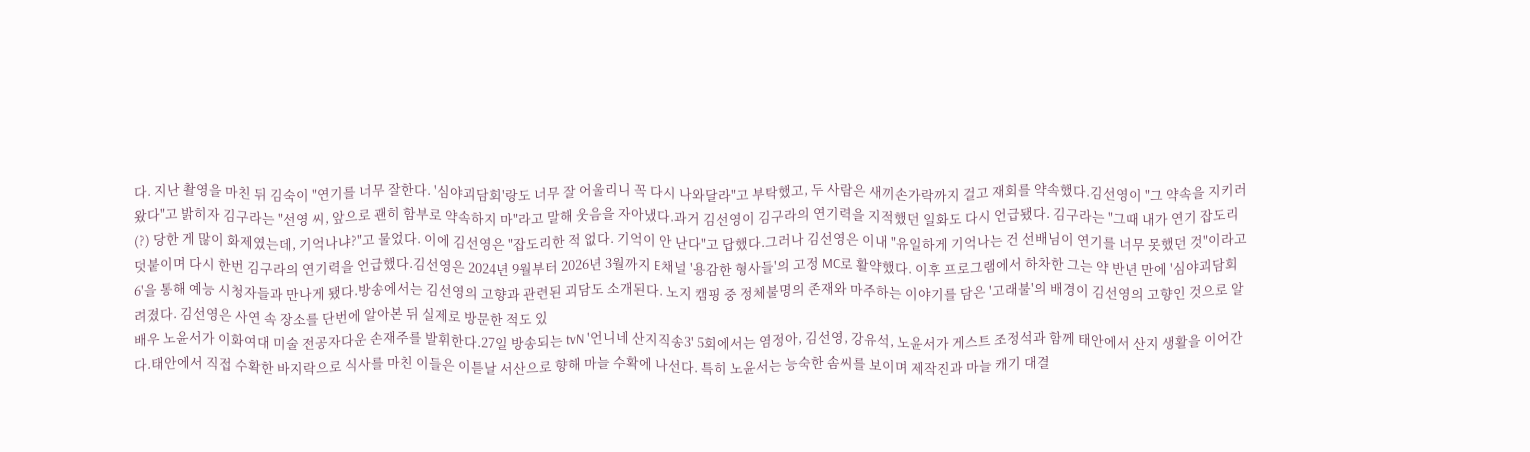다. 지난 촬영을 마친 뒤 김숙이 "연기를 너무 잘한다. '심야괴담회'랑도 너무 잘 어울리니 꼭 다시 나와달라"고 부탁했고, 두 사람은 새끼손가락까지 걸고 재회를 약속했다.김선영이 "그 약속을 지키러 왔다"고 밝히자 김구라는 "선영 씨, 앞으로 괜히 함부로 약속하지 마"라고 말해 웃음을 자아냈다.과거 김선영이 김구라의 연기력을 지적했던 일화도 다시 언급됐다. 김구라는 "그때 내가 연기 잡도리(?) 당한 게 많이 화제였는데, 기억나냐?"고 물었다. 이에 김선영은 "잡도리한 적 없다. 기억이 안 난다"고 답했다.그러나 김선영은 이내 "유일하게 기억나는 건 선배님이 연기를 너무 못했던 것"이라고 덧붙이며 다시 한번 김구라의 연기력을 언급했다.김선영은 2024년 9월부터 2026년 3월까지 E채널 '용감한 형사들'의 고정 MC로 활약했다. 이후 프로그램에서 하차한 그는 약 반년 만에 '심야괴담회6'을 통해 예능 시청자들과 만나게 됐다.방송에서는 김선영의 고향과 관련된 괴담도 소개된다. 노지 캠핑 중 정체불명의 존재와 마주하는 이야기를 담은 '고래불'의 배경이 김선영의 고향인 것으로 알려졌다. 김선영은 사연 속 장소를 단번에 알아본 뒤 실제로 방문한 적도 있
배우 노윤서가 이화여대 미술 전공자다운 손재주를 발휘한다.27일 방송되는 tvN '언니네 산지직송3' 5회에서는 염정아, 김선영, 강유석, 노윤서가 게스트 조정석과 함께 태안에서 산지 생활을 이어간다.태안에서 직접 수확한 바지락으로 식사를 마친 이들은 이튿날 서산으로 향해 마늘 수확에 나선다. 특히 노윤서는 능숙한 솜씨를 보이며 제작진과 마늘 캐기 대결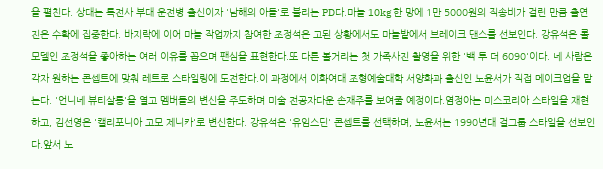을 펼친다. 상대는 특전사 부대 운전병 출신이자 '남해의 아들'로 불리는 PD다.마늘 10kg 한 망에 1만 5000원의 직송비가 걸린 만큼 출연진은 수확에 집중한다. 바지락에 이어 마늘 작업까지 참여한 조정석은 고된 상황에서도 마늘밭에서 브레이크 댄스를 선보인다. 강유석은 롤모델인 조정석을 좋아하는 여러 이유를 꼽으며 팬심을 표현한다.또 다른 볼거리는 첫 가족사진 촬영을 위한 '백 투 더 6090'이다. 네 사람은 각자 원하는 콘셉트에 맞춰 레트로 스타일링에 도전한다.이 과정에서 이화여대 조형예술대학 서양화과 출신인 노윤서가 직접 메이크업을 맡는다. '언니네 뷰티살롱'을 열고 멤버들의 변신을 주도하며 미술 전공자다운 손재주를 보여줄 예정이다.염정아는 미스코리아 스타일을 재현하고, 김선영은 '캘리포니아 고모 제니카'로 변신한다. 강유석은 '유임스딘' 콘셉트를 선택하며, 노윤서는 1990년대 걸그룹 스타일을 선보인다.앞서 노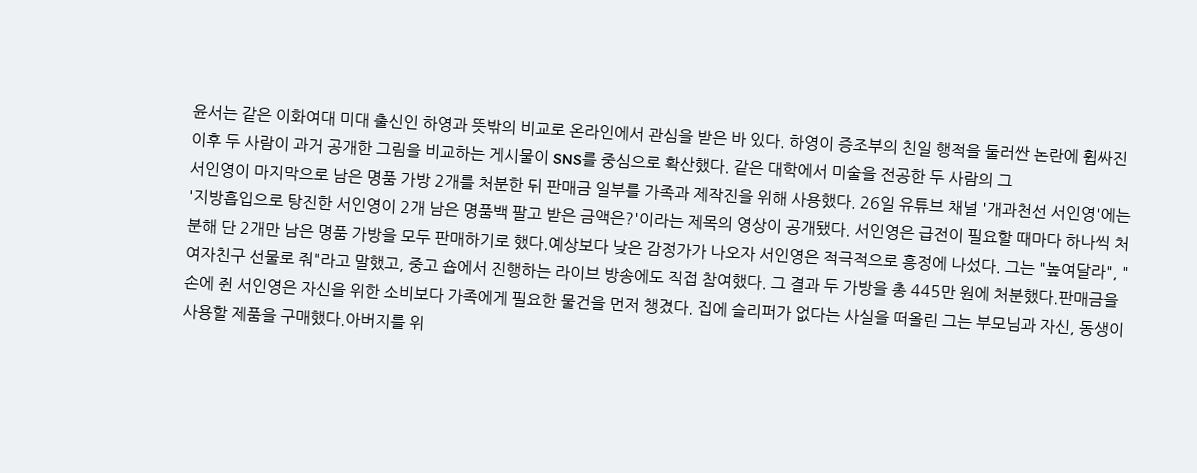윤서는 같은 이화여대 미대 출신인 하영과 뜻밖의 비교로 온라인에서 관심을 받은 바 있다. 하영이 증조부의 친일 행적을 둘러싼 논란에 휩싸진 이후 두 사람이 과거 공개한 그림을 비교하는 게시물이 SNS를 중심으로 확산했다. 같은 대학에서 미술을 전공한 두 사람의 그
서인영이 마지막으로 남은 명품 가방 2개를 처분한 뒤 판매금 일부를 가족과 제작진을 위해 사용했다. 26일 유튜브 채널 '개과천선 서인영'에는 '지방흡입으로 탕진한 서인영이 2개 남은 명품백 팔고 받은 금액은?'이라는 제목의 영상이 공개됐다. 서인영은 급전이 필요할 때마다 하나씩 처분해 단 2개만 남은 명품 가방을 모두 판매하기로 했다.예상보다 낮은 감정가가 나오자 서인영은 적극적으로 흥정에 나섰다. 그는 "높여달라", "여자친구 선물로 줘"라고 말했고, 중고 숍에서 진행하는 라이브 방송에도 직접 참여했다. 그 결과 두 가방을 총 445만 원에 처분했다.판매금을 손에 쥔 서인영은 자신을 위한 소비보다 가족에게 필요한 물건을 먼저 챙겼다. 집에 슬리퍼가 없다는 사실을 떠올린 그는 부모님과 자신, 동생이 사용할 제품을 구매했다.아버지를 위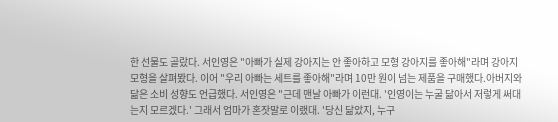한 선물도 골랐다. 서인영은 "아빠가 실제 강아지는 안 좋아하고 모형 강아지를 좋아해"라며 강아지 모형을 살펴봤다. 이어 "우리 아빠는 세트를 좋아해"라며 10만 원이 넘는 제품을 구매했다.아버지와 닮은 소비 성향도 언급했다. 서인영은 "근데 맨날 아빠가 이런대. '인영이는 누굴 닮아서 저렇게 써대는지 모르겠다.' 그래서 엄마가 혼잣말로 이랬대. '당신 닮았지, 누구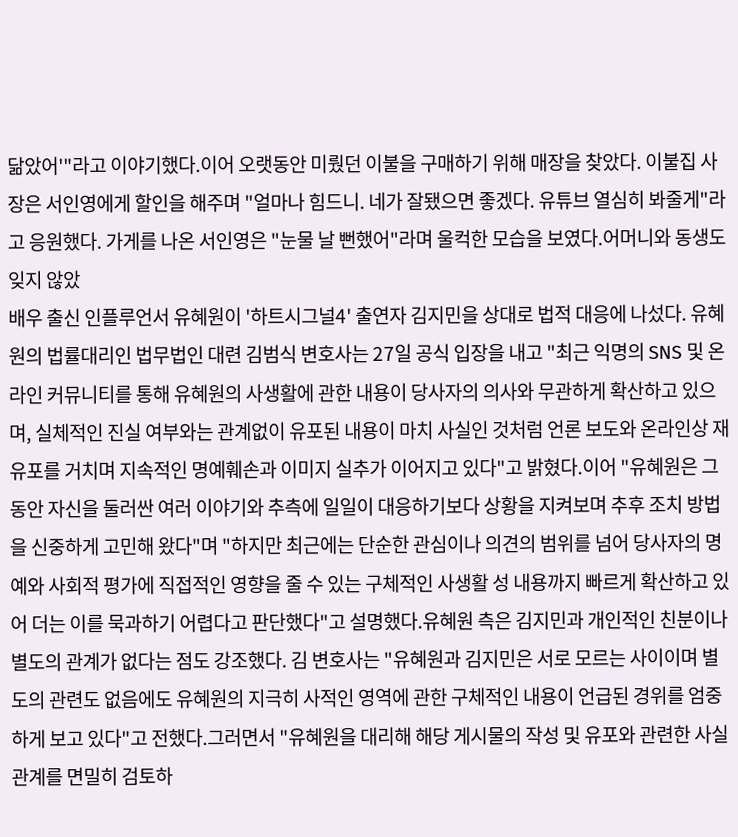닮았어'"라고 이야기했다.이어 오랫동안 미뤘던 이불을 구매하기 위해 매장을 찾았다. 이불집 사장은 서인영에게 할인을 해주며 "얼마나 힘드니. 네가 잘됐으면 좋겠다. 유튜브 열심히 봐줄게"라고 응원했다. 가게를 나온 서인영은 "눈물 날 뻔했어"라며 울컥한 모습을 보였다.어머니와 동생도 잊지 않았
배우 출신 인플루언서 유혜원이 '하트시그널4' 출연자 김지민을 상대로 법적 대응에 나섰다. 유혜원의 법률대리인 법무법인 대련 김범식 변호사는 27일 공식 입장을 내고 "최근 익명의 SNS 및 온라인 커뮤니티를 통해 유혜원의 사생활에 관한 내용이 당사자의 의사와 무관하게 확산하고 있으며, 실체적인 진실 여부와는 관계없이 유포된 내용이 마치 사실인 것처럼 언론 보도와 온라인상 재유포를 거치며 지속적인 명예훼손과 이미지 실추가 이어지고 있다"고 밝혔다.이어 "유혜원은 그동안 자신을 둘러싼 여러 이야기와 추측에 일일이 대응하기보다 상황을 지켜보며 추후 조치 방법을 신중하게 고민해 왔다"며 "하지만 최근에는 단순한 관심이나 의견의 범위를 넘어 당사자의 명예와 사회적 평가에 직접적인 영향을 줄 수 있는 구체적인 사생활 성 내용까지 빠르게 확산하고 있어 더는 이를 묵과하기 어렵다고 판단했다"고 설명했다.유혜원 측은 김지민과 개인적인 친분이나 별도의 관계가 없다는 점도 강조했다. 김 변호사는 "유혜원과 김지민은 서로 모르는 사이이며 별도의 관련도 없음에도 유혜원의 지극히 사적인 영역에 관한 구체적인 내용이 언급된 경위를 엄중하게 보고 있다"고 전했다.그러면서 "유혜원을 대리해 해당 게시물의 작성 및 유포와 관련한 사실관계를 면밀히 검토하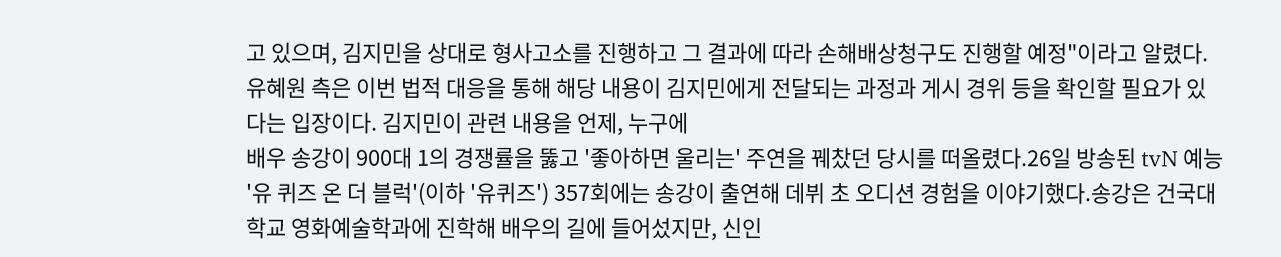고 있으며, 김지민을 상대로 형사고소를 진행하고 그 결과에 따라 손해배상청구도 진행할 예정"이라고 알렸다.유혜원 측은 이번 법적 대응을 통해 해당 내용이 김지민에게 전달되는 과정과 게시 경위 등을 확인할 필요가 있다는 입장이다. 김지민이 관련 내용을 언제, 누구에
배우 송강이 900대 1의 경쟁률을 뚫고 '좋아하면 울리는' 주연을 꿰찼던 당시를 떠올렸다.26일 방송된 tvN 예능 '유 퀴즈 온 더 블럭'(이하 '유퀴즈') 357회에는 송강이 출연해 데뷔 초 오디션 경험을 이야기했다.송강은 건국대학교 영화예술학과에 진학해 배우의 길에 들어섰지만, 신인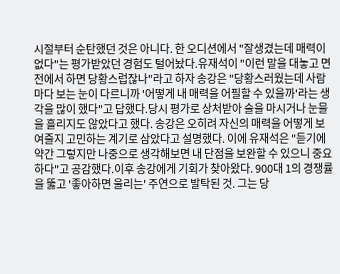시절부터 순탄했던 것은 아니다. 한 오디션에서 "잘생겼는데 매력이 없다"는 평가받았던 경험도 털어놨다.유재석이 "이런 말을 대놓고 면전에서 하면 당황스럽잖나"라고 하자 송강은 "당황스러웠는데 사람마다 보는 눈이 다르니까 '어떻게 내 매력을 어필할 수 있을까'라는 생각을 많이 했다"고 답했다.당시 평가로 상처받아 술을 마시거나 눈물을 흘리지도 않았다고 했다. 송강은 오히려 자신의 매력을 어떻게 보여줄지 고민하는 계기로 삼았다고 설명했다. 이에 유재석은 "듣기에 약간 그렇지만 나중으로 생각해보면 내 단점을 보완할 수 있으니 중요하다"고 공감했다.이후 송강에게 기회가 찾아왔다. 900대 1의 경쟁률을 뚫고 '좋아하면 울리는' 주연으로 발탁된 것. 그는 당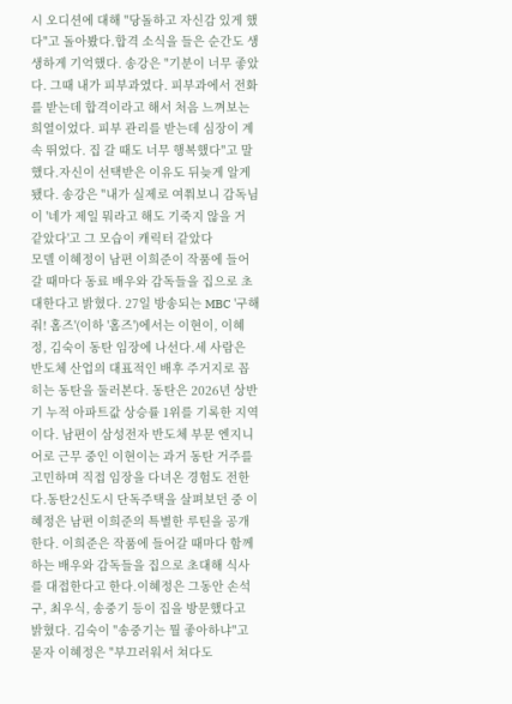시 오디션에 대해 "당돌하고 자신감 있게 했다"고 돌아봤다.합격 소식을 들은 순간도 생생하게 기억했다. 송강은 "기분이 너무 좋았다. 그때 내가 피부과였다. 피부과에서 전화를 받는데 합격이라고 해서 처음 느껴보는 희열이었다. 피부 관리를 받는데 심장이 계속 뛰었다. 집 갈 때도 너무 행복했다"고 말했다.자신이 선택받은 이유도 뒤늦게 알게 됐다. 송강은 "내가 실제로 여쭤보니 감독님이 '네가 제일 뭐라고 해도 기죽지 않을 거 같았다'고 그 모습이 캐릭터 같았다
모델 이혜정이 남편 이희준이 작품에 들어갈 때마다 동료 배우와 감독들을 집으로 초대한다고 밝혔다. 27일 방송되는 MBC '구해줘! 홈즈'(이하 '홈즈')에서는 이현이, 이혜정, 김숙이 동탄 임장에 나선다.세 사람은 반도체 산업의 대표적인 배후 주거지로 꼽히는 동탄을 둘러본다. 동탄은 2026년 상반기 누적 아파트값 상승률 1위를 기록한 지역이다. 남편이 삼성전자 반도체 부문 엔지니어로 근무 중인 이현이는 과거 동탄 거주를 고민하며 직접 임장을 다녀온 경험도 전한다.동탄2신도시 단독주택을 살펴보던 중 이혜정은 남편 이희준의 특별한 루틴을 공개한다. 이희준은 작품에 들어갈 때마다 함께하는 배우와 감독들을 집으로 초대해 식사를 대접한다고 한다.이혜정은 그동안 손석구, 최우식, 송중기 등이 집을 방문했다고 밝혔다. 김숙이 "송중기는 뭘 좋아하냐"고 묻자 이혜정은 "부끄러워서 쳐다도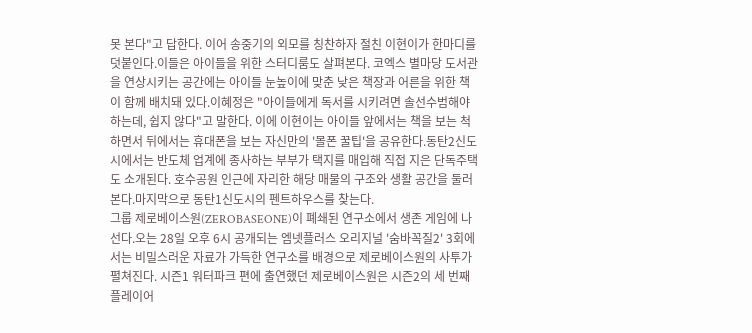못 본다"고 답한다. 이어 송중기의 외모를 칭찬하자 절친 이현이가 한마디를 덧붙인다.이들은 아이들을 위한 스터디룸도 살펴본다. 코엑스 별마당 도서관을 연상시키는 공간에는 아이들 눈높이에 맞춘 낮은 책장과 어른을 위한 책이 함께 배치돼 있다.이혜정은 "아이들에게 독서를 시키려면 솔선수범해야 하는데, 쉽지 않다"고 말한다. 이에 이현이는 아이들 앞에서는 책을 보는 척하면서 뒤에서는 휴대폰을 보는 자신만의 '몰폰 꿀팁'을 공유한다.동탄2신도시에서는 반도체 업계에 종사하는 부부가 택지를 매입해 직접 지은 단독주택도 소개된다. 호수공원 인근에 자리한 해당 매물의 구조와 생활 공간을 둘러본다.마지막으로 동탄1신도시의 펜트하우스를 찾는다.
그룹 제로베이스원(ZEROBASEONE)이 폐쇄된 연구소에서 생존 게임에 나선다.오는 28일 오후 6시 공개되는 엠넷플러스 오리지널 '숨바꼭질2' 3회에서는 비밀스러운 자료가 가득한 연구소를 배경으로 제로베이스원의 사투가 펼쳐진다. 시즌1 워터파크 편에 출연했던 제로베이스원은 시즌2의 세 번째 플레이어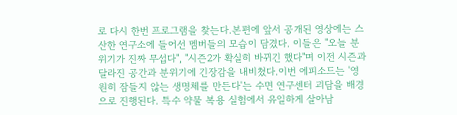로 다시 한번 프로그램을 찾는다.본편에 앞서 공개된 영상에는 스산한 연구소에 들어선 멤버들의 모습이 담겼다. 이들은 "오늘 분위기가 진짜 무섭다", "시즌2가 확실히 바뀌긴 했다"며 이전 시즌과 달라진 공간과 분위기에 긴장감을 내비쳤다.이번 에피소드는 '영원히 잠들지 않는 생명체를 만든다'는 수면 연구센터 괴담을 배경으로 진행된다. 특수 약물 복용 실험에서 유일하게 살아남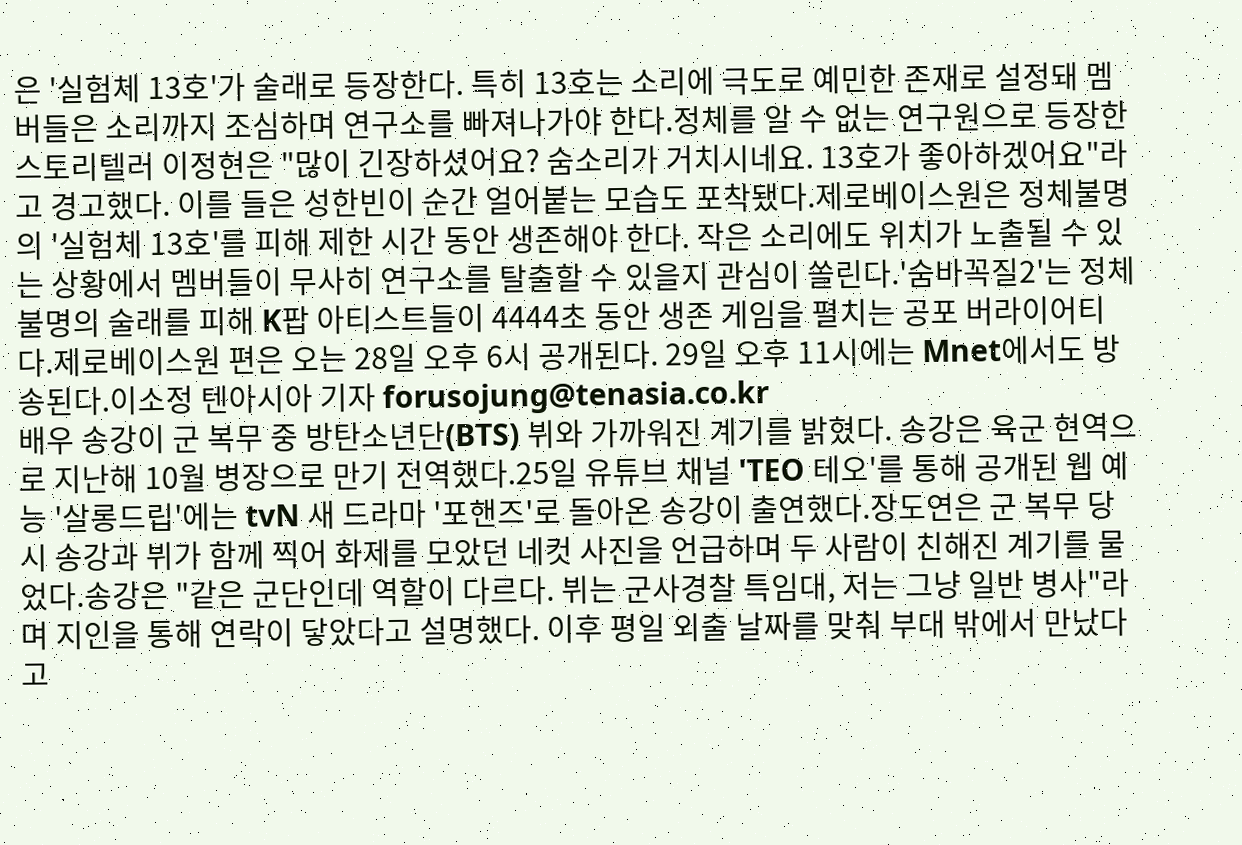은 '실험체 13호'가 술래로 등장한다. 특히 13호는 소리에 극도로 예민한 존재로 설정돼 멤버들은 소리까지 조심하며 연구소를 빠져나가야 한다.정체를 알 수 없는 연구원으로 등장한 스토리텔러 이정현은 "많이 긴장하셨어요? 숨소리가 거치시네요. 13호가 좋아하겠어요"라고 경고했다. 이를 들은 성한빈이 순간 얼어붙는 모습도 포착됐다.제로베이스원은 정체불명의 '실험체 13호'를 피해 제한 시간 동안 생존해야 한다. 작은 소리에도 위치가 노출될 수 있는 상황에서 멤버들이 무사히 연구소를 탈출할 수 있을지 관심이 쏠린다.'숨바꼭질2'는 정체불명의 술래를 피해 K팝 아티스트들이 4444초 동안 생존 게임을 펼치는 공포 버라이어티다.제로베이스원 편은 오는 28일 오후 6시 공개된다. 29일 오후 11시에는 Mnet에서도 방송된다.이소정 텐아시아 기자 forusojung@tenasia.co.kr
배우 송강이 군 복무 중 방탄소년단(BTS) 뷔와 가까워진 계기를 밝혔다. 송강은 육군 현역으로 지난해 10월 병장으로 만기 전역했다.25일 유튜브 채널 'TEO 테오'를 통해 공개된 웹 예능 '살롱드립'에는 tvN 새 드라마 '포핸즈'로 돌아온 송강이 출연했다.장도연은 군 복무 당시 송강과 뷔가 함께 찍어 화제를 모았던 네컷 사진을 언급하며 두 사람이 친해진 계기를 물었다.송강은 "같은 군단인데 역할이 다르다. 뷔는 군사경찰 특임대, 저는 그냥 일반 병사"라며 지인을 통해 연락이 닿았다고 설명했다. 이후 평일 외출 날짜를 맞춰 부대 밖에서 만났다고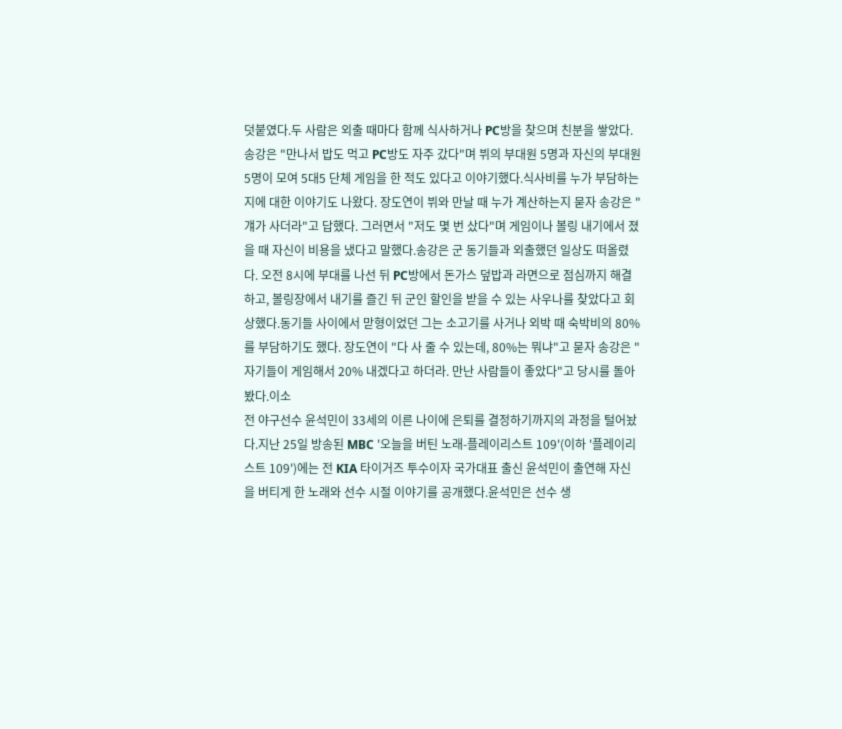덧붙였다.두 사람은 외출 때마다 함께 식사하거나 PC방을 찾으며 친분을 쌓았다. 송강은 "만나서 밥도 먹고 PC방도 자주 갔다"며 뷔의 부대원 5명과 자신의 부대원 5명이 모여 5대5 단체 게임을 한 적도 있다고 이야기했다.식사비를 누가 부담하는지에 대한 이야기도 나왔다. 장도연이 뷔와 만날 때 누가 계산하는지 묻자 송강은 "걔가 사더라"고 답했다. 그러면서 "저도 몇 번 샀다"며 게임이나 볼링 내기에서 졌을 때 자신이 비용을 냈다고 말했다.송강은 군 동기들과 외출했던 일상도 떠올렸다. 오전 8시에 부대를 나선 뒤 PC방에서 돈가스 덮밥과 라면으로 점심까지 해결하고, 볼링장에서 내기를 즐긴 뒤 군인 할인을 받을 수 있는 사우나를 찾았다고 회상했다.동기들 사이에서 맏형이었던 그는 소고기를 사거나 외박 때 숙박비의 80%를 부담하기도 했다. 장도연이 "다 사 줄 수 있는데, 80%는 뭐냐"고 묻자 송강은 "자기들이 게임해서 20% 내겠다고 하더라. 만난 사람들이 좋았다"고 당시를 돌아봤다.이소
전 야구선수 윤석민이 33세의 이른 나이에 은퇴를 결정하기까지의 과정을 털어놨다.지난 25일 방송된 MBC '오늘을 버틴 노래-플레이리스트 109'(이하 '플레이리스트 109')에는 전 KIA 타이거즈 투수이자 국가대표 출신 윤석민이 출연해 자신을 버티게 한 노래와 선수 시절 이야기를 공개했다.윤석민은 선수 생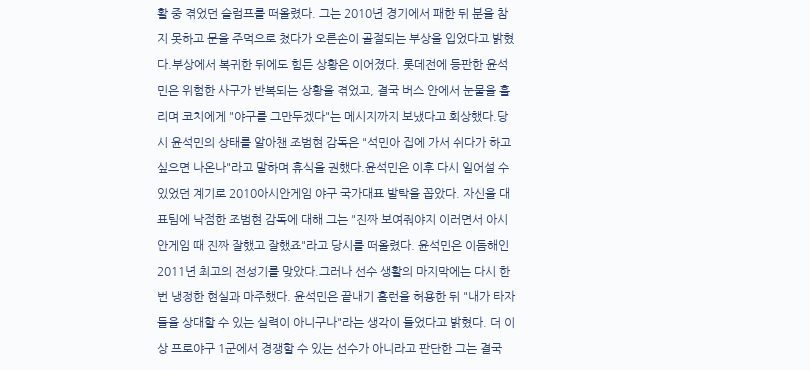활 중 겪었던 슬럼프를 떠올렸다. 그는 2010년 경기에서 패한 뒤 분을 참지 못하고 문을 주먹으로 쳤다가 오른손이 골절되는 부상을 입었다고 밝혔다.부상에서 복귀한 뒤에도 힘든 상황은 이어졌다. 롯데전에 등판한 윤석민은 위험한 사구가 반복되는 상황을 겪었고, 결국 버스 안에서 눈물을 흘리며 코치에게 "야구를 그만두겠다"는 메시지까지 보냈다고 회상했다.당시 윤석민의 상태를 알아챈 조범현 감독은 "석민아 집에 가서 쉬다가 하고 싶으면 나온나"라고 말하며 휴식을 권했다.윤석민은 이후 다시 일어설 수 있었던 계기로 2010아시안게임 야구 국가대표 발탁을 꼽았다. 자신을 대표팀에 낙점한 조범현 감독에 대해 그는 "진짜 보여줘야지 이러면서 아시안게임 때 진짜 잘했고 잘했죠"라고 당시를 떠올렸다. 윤석민은 이듬해인 2011년 최고의 전성기를 맞았다.그러나 선수 생활의 마지막에는 다시 한번 냉정한 현실과 마주했다. 윤석민은 끝내기 홈런을 허용한 뒤 "내가 타자들을 상대할 수 있는 실력이 아니구나"라는 생각이 들었다고 밝혔다. 더 이상 프로야구 1군에서 경쟁할 수 있는 선수가 아니라고 판단한 그는 결국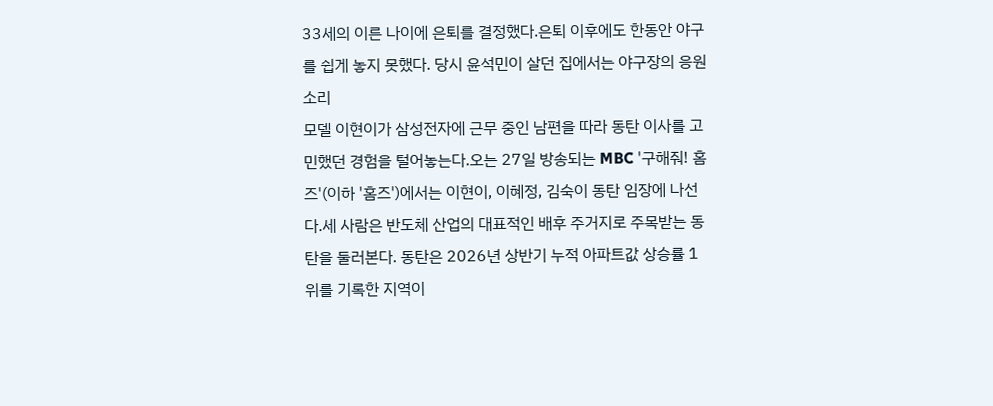33세의 이른 나이에 은퇴를 결정했다.은퇴 이후에도 한동안 야구를 쉽게 놓지 못했다. 당시 윤석민이 살던 집에서는 야구장의 응원 소리
모델 이현이가 삼성전자에 근무 중인 남편을 따라 동탄 이사를 고민했던 경험을 털어놓는다.오는 27일 방송되는 MBC '구해줘! 홈즈'(이하 '홈즈')에서는 이현이, 이혜정, 김숙이 동탄 임장에 나선다.세 사람은 반도체 산업의 대표적인 배후 주거지로 주목받는 동탄을 둘러본다. 동탄은 2026년 상반기 누적 아파트값 상승률 1위를 기록한 지역이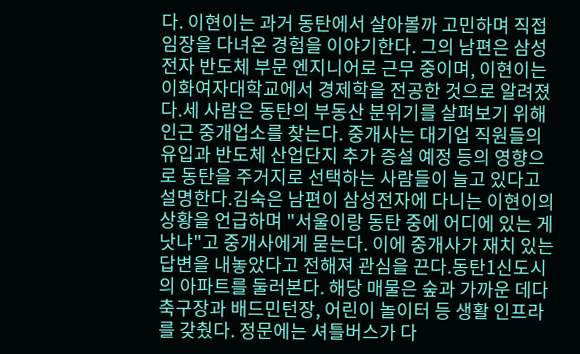다. 이현이는 과거 동탄에서 살아볼까 고민하며 직접 임장을 다녀온 경험을 이야기한다. 그의 남편은 삼성전자 반도체 부문 엔지니어로 근무 중이며, 이현이는 이화여자대학교에서 경제학을 전공한 것으로 알려졌다.세 사람은 동탄의 부동산 분위기를 살펴보기 위해 인근 중개업소를 찾는다. 중개사는 대기업 직원들의 유입과 반도체 산업단지 추가 증설 예정 등의 영향으로 동탄을 주거지로 선택하는 사람들이 늘고 있다고 설명한다.김숙은 남편이 삼성전자에 다니는 이현이의 상황을 언급하며 "서울이랑 동탄 중에 어디에 있는 게 낫냐"고 중개사에게 묻는다. 이에 중개사가 재치 있는 답변을 내놓았다고 전해져 관심을 끈다.동탄1신도시의 아파트를 둘러본다. 해당 매물은 숲과 가까운 데다 축구장과 배드민턴장, 어린이 놀이터 등 생활 인프라를 갖췄다. 정문에는 셔틀버스가 다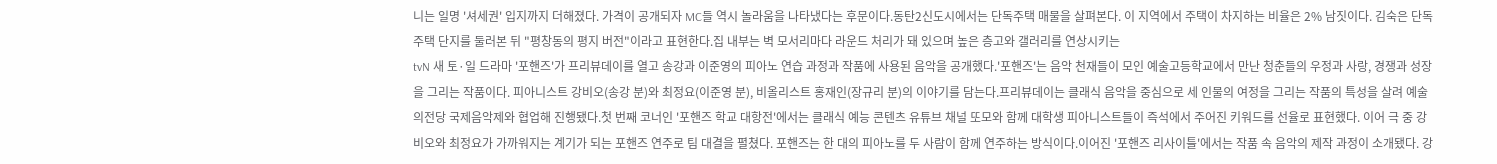니는 일명 '셔세권' 입지까지 더해졌다. 가격이 공개되자 MC들 역시 놀라움을 나타냈다는 후문이다.동탄2신도시에서는 단독주택 매물을 살펴본다. 이 지역에서 주택이 차지하는 비율은 2% 남짓이다. 김숙은 단독주택 단지를 둘러본 뒤 "평창동의 평지 버전"이라고 표현한다.집 내부는 벽 모서리마다 라운드 처리가 돼 있으며 높은 층고와 갤러리를 연상시키는
tvN 새 토·일 드라마 '포핸즈'가 프리뷰데이를 열고 송강과 이준영의 피아노 연습 과정과 작품에 사용된 음악을 공개했다.'포핸즈'는 음악 천재들이 모인 예술고등학교에서 만난 청춘들의 우정과 사랑, 경쟁과 성장을 그리는 작품이다. 피아니스트 강비오(송강 분)와 최정요(이준영 분), 비올리스트 홍재인(장규리 분)의 이야기를 담는다.프리뷰데이는 클래식 음악을 중심으로 세 인물의 여정을 그리는 작품의 특성을 살려 예술의전당 국제음악제와 협업해 진행됐다.첫 번째 코너인 '포핸즈 학교 대항전'에서는 클래식 예능 콘텐츠 유튜브 채널 또모와 함께 대학생 피아니스트들이 즉석에서 주어진 키워드를 선율로 표현했다. 이어 극 중 강비오와 최정요가 가까워지는 계기가 되는 포핸즈 연주로 팀 대결을 펼쳤다. 포핸즈는 한 대의 피아노를 두 사람이 함께 연주하는 방식이다.이어진 '포핸즈 리사이틀'에서는 작품 속 음악의 제작 과정이 소개됐다. 강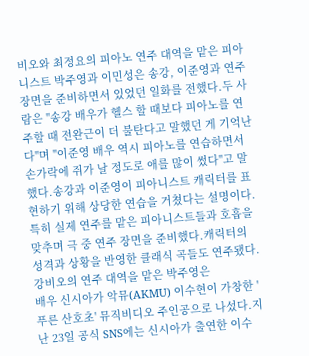비오와 최정요의 피아노 연주 대역을 맡은 피아니스트 박주영과 이민성은 송강, 이준영과 연주 장면을 준비하면서 있었던 일화를 전했다.두 사람은 "송강 배우가 헬스 할 때보다 피아노를 연주할 때 전완근이 더 불탄다고 말했던 게 기억난다"며 "이준영 배우 역시 피아노를 연습하면서 손가락에 쥐가 날 정도로 애를 많이 썼다"고 말했다.송강과 이준영이 피아니스트 캐릭터를 표현하기 위해 상당한 연습을 거쳤다는 설명이다. 특히 실제 연주를 맡은 피아니스트들과 호흡을 맞추며 극 중 연주 장면을 준비했다.캐릭터의 성격과 상황을 반영한 클래식 곡들도 연주됐다. 강비오의 연주 대역을 맡은 박주영은
배우 신시아가 악뮤(AKMU) 이수현이 가창한 '푸른 산호초' 뮤직비디오 주인공으로 나섰다.지난 23일 공식 SNS에는 신시아가 출연한 이수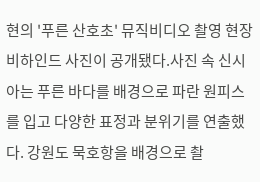현의 '푸른 산호초' 뮤직비디오 촬영 현장 비하인드 사진이 공개됐다.사진 속 신시아는 푸른 바다를 배경으로 파란 원피스를 입고 다양한 표정과 분위기를 연출했다. 강원도 묵호항을 배경으로 촬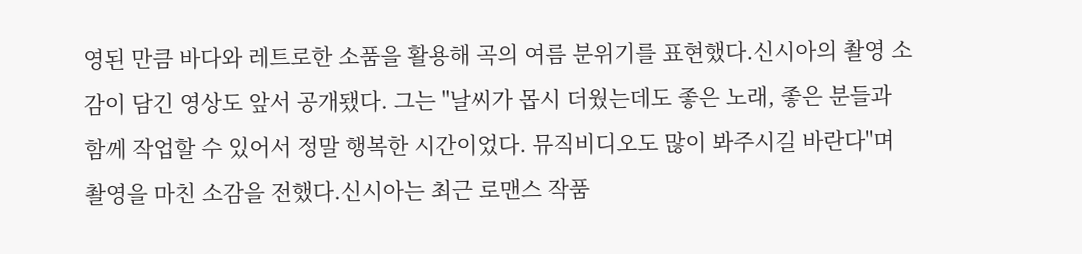영된 만큼 바다와 레트로한 소품을 활용해 곡의 여름 분위기를 표현했다.신시아의 촬영 소감이 담긴 영상도 앞서 공개됐다. 그는 "날씨가 몹시 더웠는데도 좋은 노래, 좋은 분들과 함께 작업할 수 있어서 정말 행복한 시간이었다. 뮤직비디오도 많이 봐주시길 바란다"며 촬영을 마친 소감을 전했다.신시아는 최근 로맨스 작품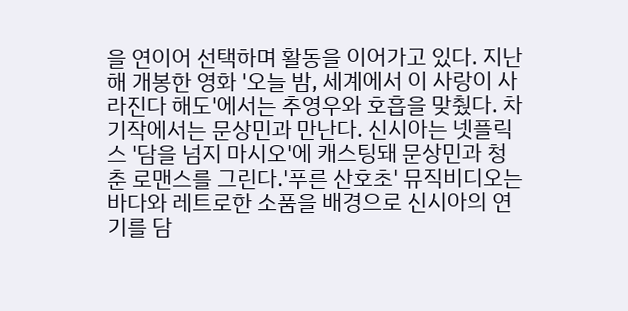을 연이어 선택하며 활동을 이어가고 있다. 지난해 개봉한 영화 '오늘 밤, 세계에서 이 사랑이 사라진다 해도'에서는 추영우와 호흡을 맞췄다. 차기작에서는 문상민과 만난다. 신시아는 넷플릭스 '담을 넘지 마시오'에 캐스팅돼 문상민과 청춘 로맨스를 그린다.'푸른 산호초' 뮤직비디오는 바다와 레트로한 소품을 배경으로 신시아의 연기를 담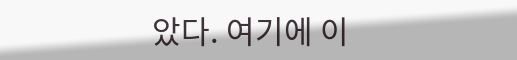았다. 여기에 이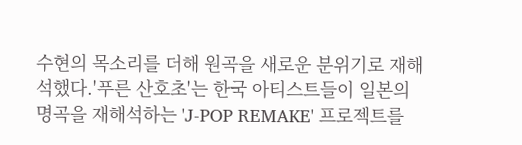수현의 목소리를 더해 원곡을 새로운 분위기로 재해석했다.'푸른 산호초'는 한국 아티스트들이 일본의 명곡을 재해석하는 'J-POP REMAKE' 프로젝트를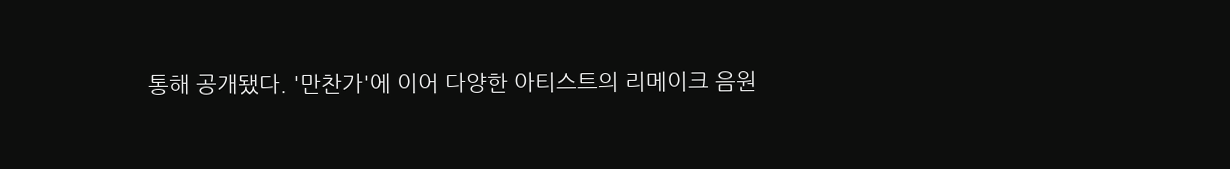통해 공개됐다. '만찬가'에 이어 다양한 아티스트의 리메이크 음원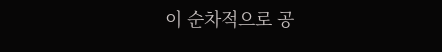이 순차적으로 공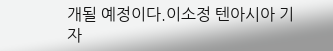개될 예정이다.이소정 텐아시아 기자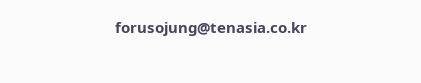forusojung@tenasia.co.kr